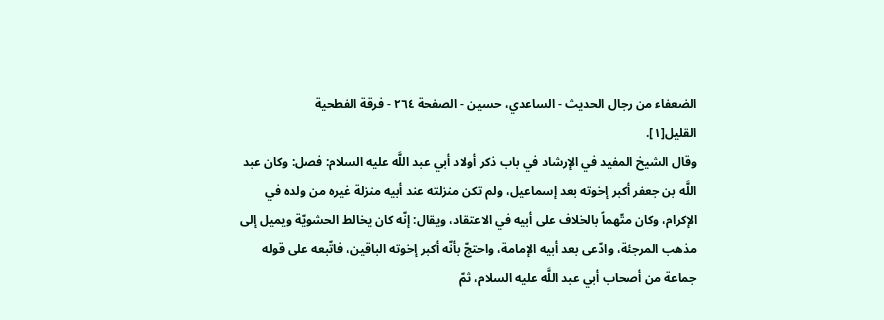الضعفاء من رجال الحديث - الساعدي، حسين - الصفحة ٢٦٤ - فرقة الفطحية
القليل[١].
وقال الشيخ المفيد في الإرشاد في باب ذكر أولاد أبي عبد اللَّه عليه السلام: فصل: وكان عبد اللَّه بن جعفر أكبر إخوته بعد إسماعيل، ولم تكن منزلته عند أبيه منزلة غيره من ولده في الإكرام، وكان متّهماً بالخلاف على أبيه في الاعتقاد، ويقال: إنّه كان يخالط الحشويّة ويميل إلى مذهب المرجئة، وادّعى بعد أبيه الإمامة، واحتجّ بأنّه أكبر إخوته الباقين، فاتّبعه على قوله جماعة من أصحاب أبي عبد اللَّه عليه السلام، ثمّ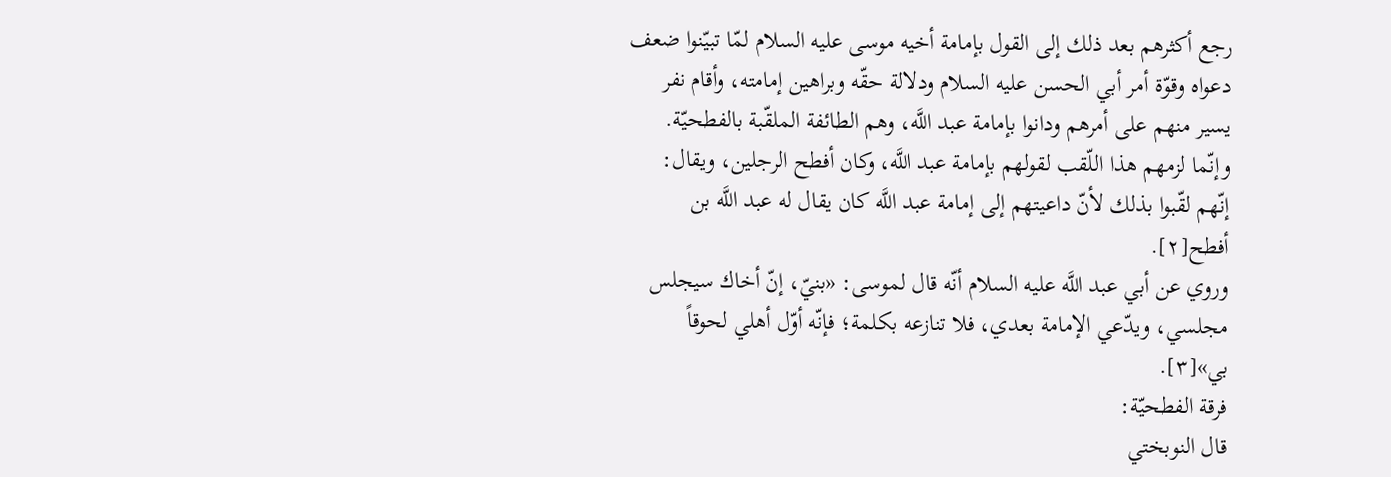رجع أكثرهم بعد ذلك إلى القول بإمامة أخيه موسى عليه السلام لمّا تبيّنوا ضعف دعواه وقوّة أمر أبي الحسن عليه السلام ودلالة حقّه وبراهين إمامته، وأقام نفر يسير منهم على أمرهم ودانوا بإمامة عبد اللَّه، وهم الطائفة الملقّبة بالفطحيّة. وإنّما لزمهم هذا اللّقب لقولهم بإمامة عبد اللَّه، وكان أفطح الرجلين، ويقال: إنّهم لقّبوا بذلك لأنّ داعيتهم إلى إمامة عبد اللَّه كان يقال له عبد اللَّه بن أفطح[٢].
وروي عن أبي عبد اللَّه عليه السلام أنّه قال لموسى: «بنيّ، إنّ أخاك سيجلس مجلسي، ويدّعي الإمامة بعدي، فلا تنازعه بكلمة؛ فإنّه أوّل أهلي لحوقاً بي»[٣].
فرقة الفطحيّة:
قال النوبختي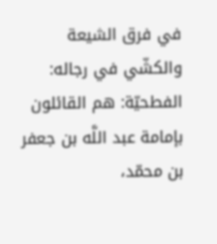في فرق الشيعة والكشّي في رجاله:
الفطحيّة: هم القائلون بإمامة عبد اللَّه بن جعفر بن محمّد،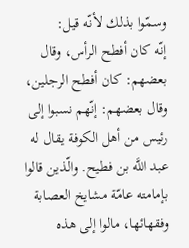وسمّوا بذلك لأنّه قيل:
إنّه كان أفطح الرأس، وقال بعضهم: كان أفطح الرجلين، وقال بعضهم: إنّهم نسبوا إلى رئيس من أهل الكوفة يقال له عبد اللَّه بن فطيح. والّذين قالوا بإمامته عامّة مشايخ العصابة وفقهائها، مالوا إلى هذه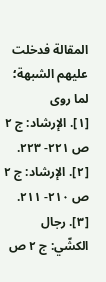المقالة فدخلت عليهم الشبهة؛ لما روى
[١]. الإرشاد: ج ٢ ص ٢٢١- ٢٢٣.
[٢]. الإرشاد: ج ٢ ص ٢١٠- ٢١١.
[٣]. رجال الكشّي: ج ٢ ص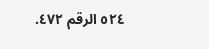٥٢٤ الرقم ٤٧٢.